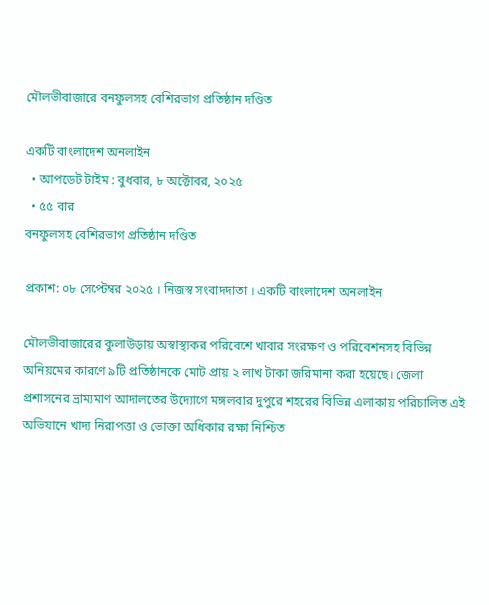মৌলভীবাজারে বনফুলসহ বেশিরভাগ প্রতিষ্ঠান দণ্ডিত

একটি বাংলাদেশ অনলাইন
  • আপডেট টাইম : বুধবার, ৮ অক্টোবর, ২০২৫
  • ৫৫ বার
বনফুলসহ বেশিরভাগ প্রতিষ্ঠান দণ্ডিত

প্রকাশ: ০৮ সেপ্টেম্বর ২০২৫ । নিজস্ব সংবাদদাতা । একটি বাংলাদেশ অনলাইন

মৌলভীবাজারের কুলাউড়ায় অস্বাস্থ্যকর পরিবেশে খাবার সংরক্ষণ ও পরিবেশনসহ বিভিন্ন অনিয়মের কারণে ৯টি প্রতিষ্ঠানকে মোট প্রায় ২ লাখ টাকা জরিমানা করা হয়েছে। জেলা প্রশাসনের ভ্রাম্যমাণ আদালতের উদ্যোগে মঙ্গলবার দুপুরে শহরের বিভিন্ন এলাকায় পরিচালিত এই অভিযানে খাদ্য নিরাপত্তা ও ভোক্তা অধিকার রক্ষা নিশ্চিত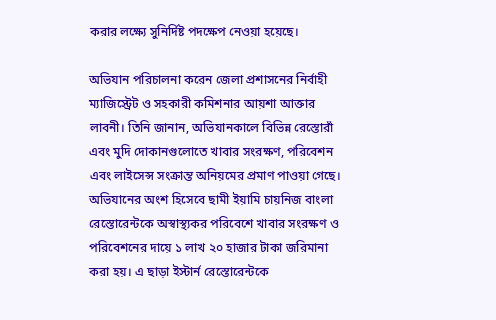করার লক্ষ্যে সুনির্দিষ্ট পদক্ষেপ নেওয়া হয়েছে।

অভিযান পরিচালনা করেন জেলা প্রশাসনের নির্বাহী ম্যাজিস্ট্রেট ও সহকারী কমিশনার আয়শা আক্তার লাবনী। তিনি জানান, অভিযানকালে বিভিন্ন রেস্তোরাঁ এবং মুদি দোকানগুলোতে খাবার সংরক্ষণ, পরিবেশন এবং লাইসেন্স সংক্রান্ত অনিয়মের প্রমাণ পাওয়া গেছে। অভিযানের অংশ হিসেবে ছামী ইয়ামি চায়নিজ বাংলা রেস্তোরেন্টকে অস্বাস্থ্যকর পরিবেশে খাবার সংরক্ষণ ও পরিবেশনের দায়ে ১ লাখ ২০ হাজার টাকা জরিমানা করা হয়। এ ছাড়া ইস্টার্ন রেস্তোরেন্টকে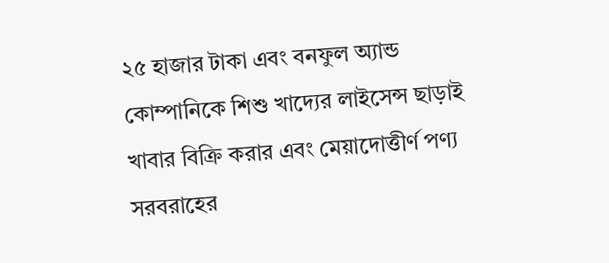২৫ হাজার টাকা এবং বনফুল অ্যান্ড কোম্পানিকে শিশু খাদ্যের লাইসেন্স ছাড়াই খাবার বিক্রি করার এবং মেয়াদোত্তীর্ণ পণ্য সরবরাহের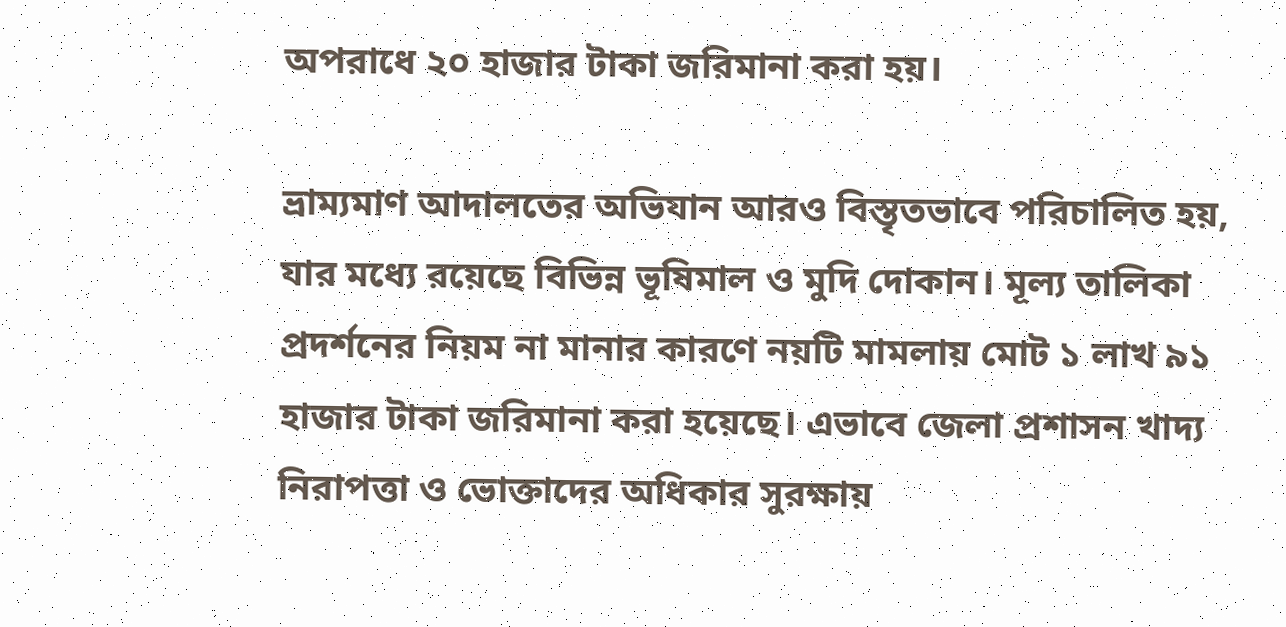অপরাধে ২০ হাজার টাকা জরিমানা করা হয়।

ভ্রাম্যমাণ আদালতের অভিযান আরও বিস্তৃতভাবে পরিচালিত হয়, যার মধ্যে রয়েছে বিভিন্ন ভূষিমাল ও মুদি দোকান। মূল্য তালিকা প্রদর্শনের নিয়ম না মানার কারণে নয়টি মামলায় মোট ১ লাখ ৯১ হাজার টাকা জরিমানা করা হয়েছে। এভাবে জেলা প্রশাসন খাদ্য নিরাপত্তা ও ভোক্তাদের অধিকার সুরক্ষায়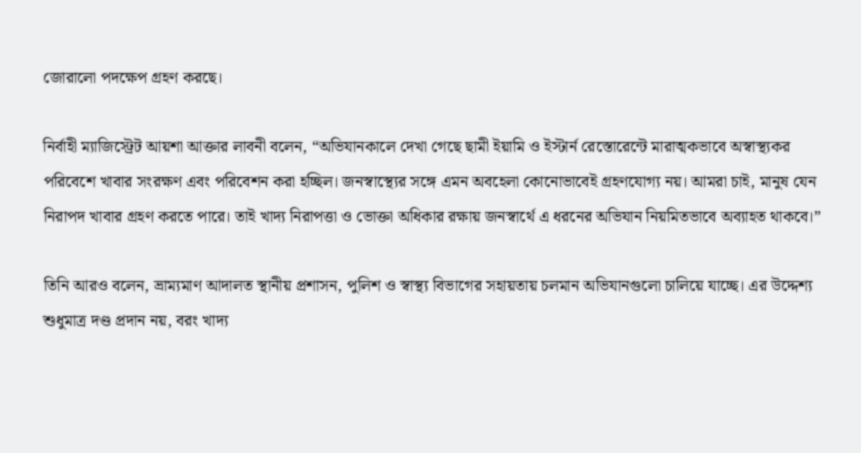জোরালো পদক্ষেপ গ্রহণ করছে।

নির্বাহী ম্যাজিস্ট্রেট আয়শা আক্তার লাবনী বলেন, “অভিযানকালে দেখা গেছে ছামী ইয়ামি ও ইস্টার্ন রেস্তোরেন্টে মারাত্মকভাবে অস্বাস্থ্যকর পরিবেশে খাবার সংরক্ষণ এবং পরিবেশন করা হচ্ছিল। জনস্বাস্থ্যের সঙ্গে এমন অবহেলা কোনোভাবেই গ্রহণযোগ্য নয়। আমরা চাই, মানুষ যেন নিরাপদ খাবার গ্রহণ করতে পারে। তাই খাদ্য নিরাপত্তা ও ভোক্তা অধিকার রক্ষায় জনস্বার্থে এ ধরনের অভিযান নিয়মিতভাবে অব্যাহত থাকবে।”

তিনি আরও বলেন, ভ্রাম্যমাণ আদালত স্থানীয় প্রশাসন, পুলিশ ও স্বাস্থ্য বিভাগের সহায়তায় চলমান অভিযানগুলো চালিয়ে যাচ্ছে। এর উদ্দেশ্য শুধুমাত্র দণ্ড প্রদান নয়, বরং খাদ্য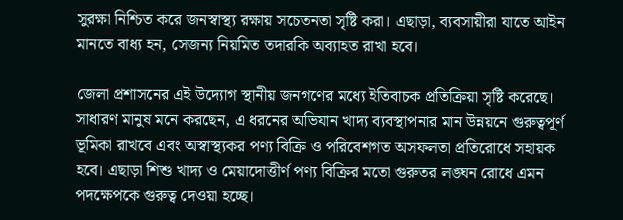সুরক্ষা নিশ্চিত করে জনস্বাস্থ্য রক্ষায় সচেতনতা সৃষ্টি করা। এছাড়া, ব্যবসায়ীরা যাতে আইন মানতে বাধ্য হন, সেজন্য নিয়মিত তদারকি অব্যাহত রাখা হবে।

জেলা প্রশাসনের এই উদ্যোগ স্থানীয় জনগণের মধ্যে ইতিবাচক প্রতিক্রিয়া সৃষ্টি করেছে। সাধারণ মানুষ মনে করছেন, এ ধরনের অভিযান খাদ্য ব্যবস্থাপনার মান উন্নয়নে গুরুত্বপূর্ণ ভূমিকা রাখবে এবং অস্বাস্থ্যকর পণ্য বিক্রি ও পরিবেশগত অসফলতা প্রতিরোধে সহায়ক হবে। এছাড়া শিশু খাদ্য ও মেয়াদোত্তীর্ণ পণ্য বিক্রির মতো গুরুতর লঙ্ঘন রোধে এমন পদক্ষেপকে গুরুত্ব দেওয়া হচ্ছে।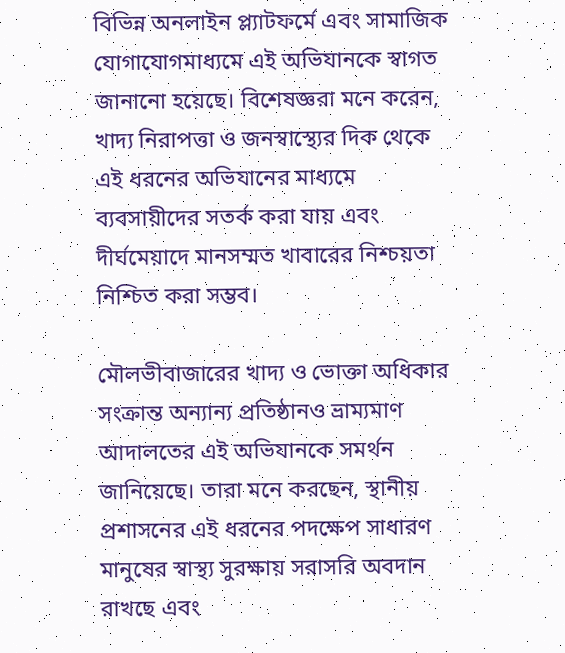বিভিন্ন অনলাইন প্ল্যাটফর্মে এবং সামাজিক যোগাযোগমাধ্যমে এই অভিযানকে স্বাগত জানানো হয়েছে। বিশেষজ্ঞরা মনে করেন, খাদ্য নিরাপত্তা ও জনস্বাস্থ্যের দিক থেকে এই ধরনের অভিযানের মাধ্যমে ব্যবসায়ীদের সতর্ক করা যায় এবং দীর্ঘমেয়াদে মানসম্মত খাবারের নিশ্চয়তা নিশ্চিত করা সম্ভব।

মৌলভীবাজারের খাদ্য ও ভোক্তা অধিকার সংক্রান্ত অন্যান্য প্রতিষ্ঠানও ভ্রাম্যমাণ আদালতের এই অভিযানকে সমর্থন জানিয়েছে। তারা মনে করছেন, স্থানীয় প্রশাসনের এই ধরনের পদক্ষেপ সাধারণ মানুষের স্বাস্থ্য সুরক্ষায় সরাসরি অবদান রাখছে এবং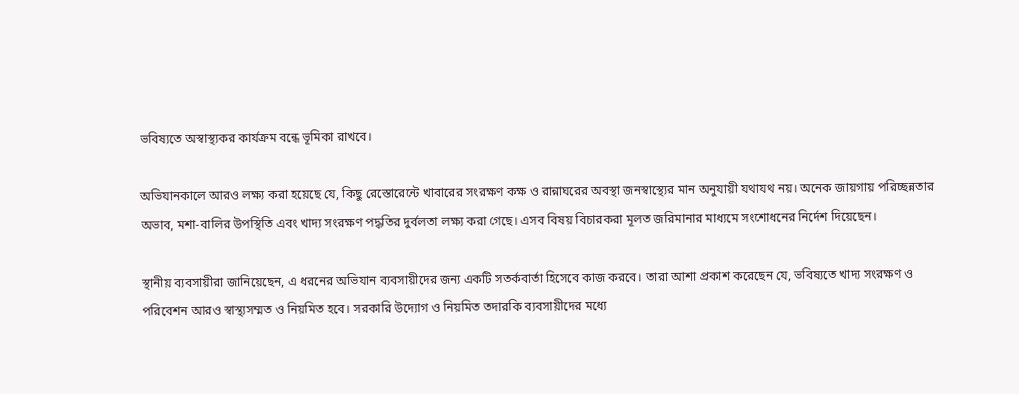ভবিষ্যতে অস্বাস্থ্যকর কার্যক্রম বন্ধে ভূমিকা রাখবে।

অভিযানকালে আরও লক্ষ্য করা হয়েছে যে, কিছু রেস্তোরেন্টে খাবারের সংরক্ষণ কক্ষ ও রান্নাঘরের অবস্থা জনস্বাস্থ্যের মান অনুযায়ী যথাযথ নয়। অনেক জায়গায় পরিচ্ছন্নতার অভাব, মশা-বালির উপস্থিতি এবং খাদ্য সংরক্ষণ পদ্ধতির দুর্বলতা লক্ষ্য করা গেছে। এসব বিষয় বিচারকরা মূলত জরিমানার মাধ্যমে সংশোধনের নির্দেশ দিয়েছেন।

স্থানীয় ব্যবসায়ীরা জানিয়েছেন, এ ধরনের অভিযান ব্যবসায়ীদের জন্য একটি সতর্কবার্তা হিসেবে কাজ করবে। তারা আশা প্রকাশ করেছেন যে, ভবিষ্যতে খাদ্য সংরক্ষণ ও পরিবেশন আরও স্বাস্থ্যসম্মত ও নিয়মিত হবে। সরকারি উদ্যোগ ও নিয়মিত তদারকি ব্যবসায়ীদের মধ্যে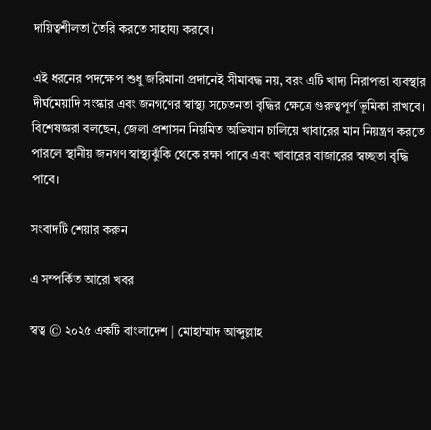দায়িত্বশীলতা তৈরি করতে সাহায্য করবে।

এই ধরনের পদক্ষেপ শুধু জরিমানা প্রদানেই সীমাবদ্ধ নয়, বরং এটি খাদ্য নিরাপত্তা ব্যবস্থার দীর্ঘমেয়াদি সংস্কার এবং জনগণের স্বাস্থ্য সচেতনতা বৃদ্ধির ক্ষেত্রে গুরুত্বপূর্ণ ভূমিকা রাখবে। বিশেষজ্ঞরা বলছেন, জেলা প্রশাসন নিয়মিত অভিযান চালিয়ে খাবারের মান নিয়ন্ত্রণ করতে পারলে স্থানীয় জনগণ স্বাস্থ্যঝুঁকি থেকে রক্ষা পাবে এবং খাবারের বাজারের স্বচ্ছতা বৃদ্ধি পাবে।

সংবাদটি শেয়ার করুন

এ সম্পর্কিত আরো খবর

স্বত্ব © ২০২৫ একটি বাংলাদেশ | মোহাম্মাদ আব্দুল্লাহ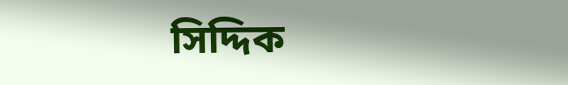সিদ্দিক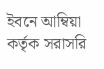ইবনে আম্বিয়া কর্তৃক সরাসরি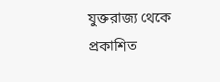যুক্তরাজ্য থেকে প্রকাশিত